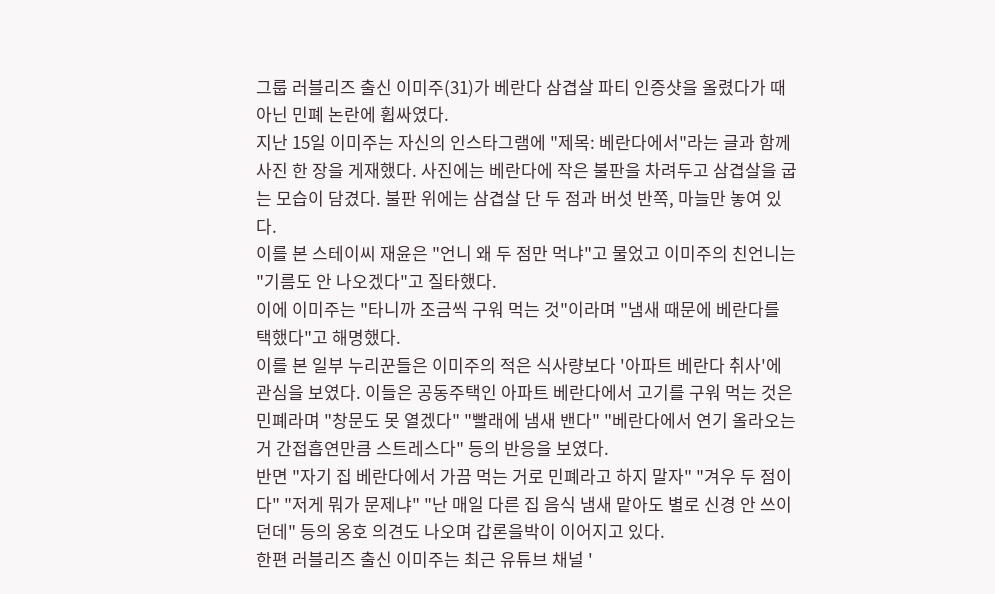그룹 러블리즈 출신 이미주(31)가 베란다 삼겹살 파티 인증샷을 올렸다가 때아닌 민폐 논란에 휩싸였다.
지난 15일 이미주는 자신의 인스타그램에 "제목: 베란다에서"라는 글과 함께 사진 한 장을 게재했다. 사진에는 베란다에 작은 불판을 차려두고 삼겹살을 굽는 모습이 담겼다. 불판 위에는 삼겹살 단 두 점과 버섯 반쪽, 마늘만 놓여 있다.
이를 본 스테이씨 재윤은 "언니 왜 두 점만 먹냐"고 물었고 이미주의 친언니는 "기름도 안 나오겠다"고 질타했다.
이에 이미주는 "타니까 조금씩 구워 먹는 것"이라며 "냄새 때문에 베란다를 택했다"고 해명했다.
이를 본 일부 누리꾼들은 이미주의 적은 식사량보다 '아파트 베란다 취사'에 관심을 보였다. 이들은 공동주택인 아파트 베란다에서 고기를 구워 먹는 것은 민폐라며 "창문도 못 열겠다" "빨래에 냄새 밴다" "베란다에서 연기 올라오는 거 간접흡연만큼 스트레스다" 등의 반응을 보였다.
반면 "자기 집 베란다에서 가끔 먹는 거로 민폐라고 하지 말자" "겨우 두 점이다" "저게 뭐가 문제냐" "난 매일 다른 집 음식 냄새 맡아도 별로 신경 안 쓰이던데" 등의 옹호 의견도 나오며 갑론을박이 이어지고 있다.
한편 러블리즈 출신 이미주는 최근 유튜브 채널 '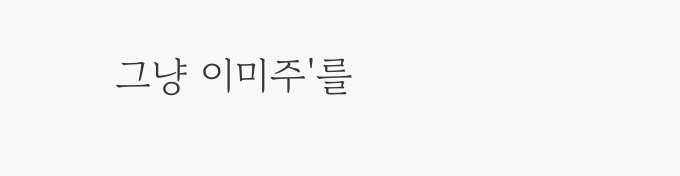그냥 이미주'를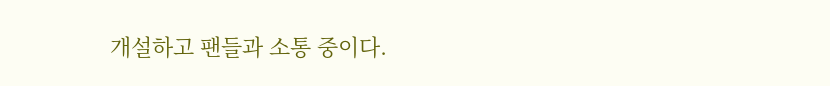개설하고 팬들과 소통 중이다.